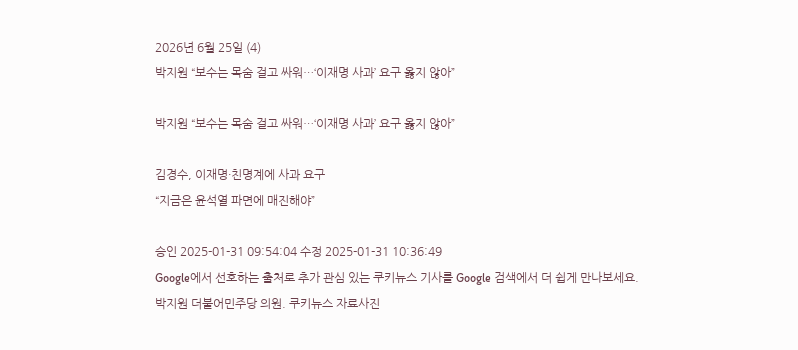2026년 6월 25일 (4)
박지원 “보수는 목숨 걸고 싸워…‘이재명 사과’ 요구 옳지 않아”

박지원 “보수는 목숨 걸고 싸워…‘이재명 사과’ 요구 옳지 않아”

김경수, 이재명·친명계에 사과 요구
“지금은 윤석열 파면에 매진해야”

승인 2025-01-31 09:54:04 수정 2025-01-31 10:36:49
Google에서 선호하는 출처로 추가 관심 있는 쿠키뉴스 기사를 Google 검색에서 더 쉽게 만나보세요.
박지원 더불어민주당 의원. 쿠키뉴스 자료사진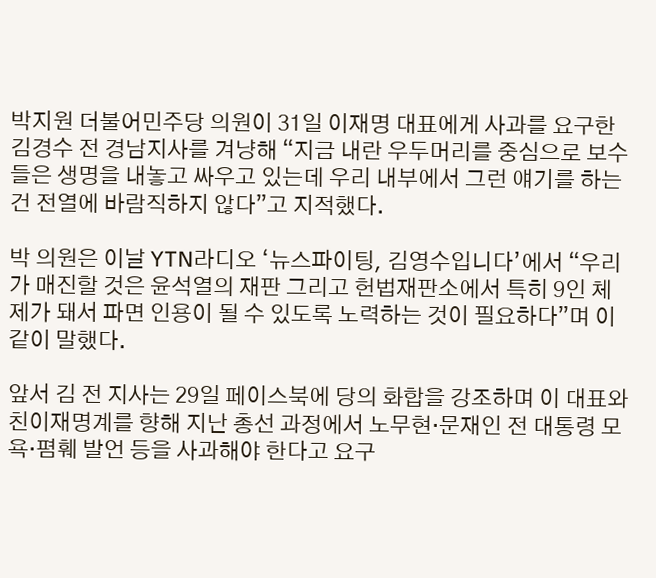박지원 더불어민주당 의원이 31일 이재명 대표에게 사과를 요구한 김경수 전 경남지사를 겨냥해 “지금 내란 우두머리를 중심으로 보수들은 생명을 내놓고 싸우고 있는데 우리 내부에서 그런 얘기를 하는 건 전열에 바람직하지 않다”고 지적했다.

박 의원은 이날 YTN라디오 ‘뉴스파이팅, 김영수입니다’에서 “우리가 매진할 것은 윤석열의 재판 그리고 헌법재판소에서 특히 9인 체제가 돼서 파면 인용이 될 수 있도록 노력하는 것이 필요하다”며 이같이 말했다.

앞서 김 전 지사는 29일 페이스북에 당의 화합을 강조하며 이 대표와 친이재명계를 향해 지난 총선 과정에서 노무현·문재인 전 대통령 모욕·폄훼 발언 등을 사과해야 한다고 요구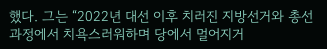했다. 그는 “2022년 대선 이후 치러진 지방선거와 총선 과정에서 치욕스러워하며 당에서 멀어지거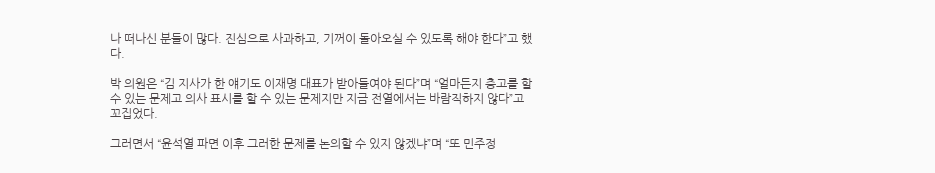나 떠나신 분들이 많다. 진심으로 사과하고, 기꺼이 돌아오실 수 있도록 해야 한다”고 했다.

박 의원은 “김 지사가 한 얘기도 이재명 대표가 받아들여야 된다”며 “얼마든지 충고를 할 수 있는 문제고 의사 표시를 할 수 있는 문제지만 지금 전열에서는 바람직하지 않다”고 꼬집었다.

그러면서 “윤석열 파면 이후 그러한 문제를 논의할 수 있지 않겠냐”며 “또 민주정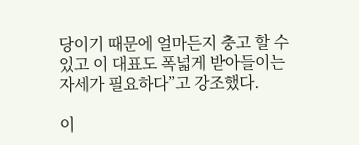당이기 때문에 얼마든지 충고 할 수 있고 이 대표도 폭넓게 받아들이는 자세가 필요하다”고 강조했다.

이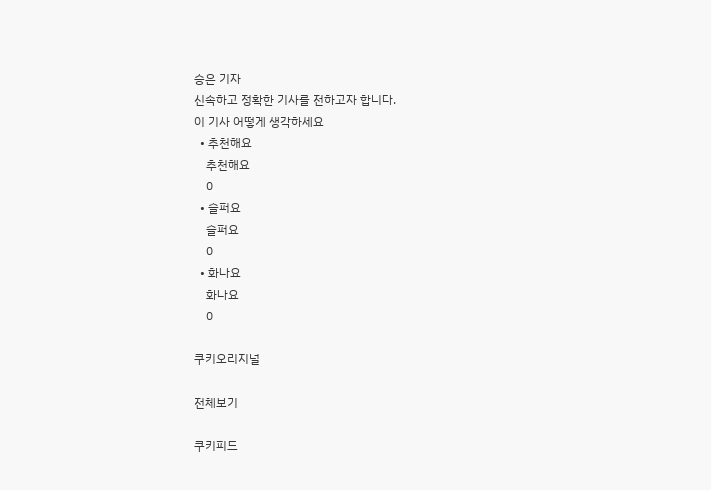승은 기자
신속하고 정확한 기사를 전하고자 합니다.
이 기사 어떻게 생각하세요
  • 추천해요
    추천해요
    0
  • 슬퍼요
    슬퍼요
    0
  • 화나요
    화나요
    0

쿠키오리지널

전체보기

쿠키피드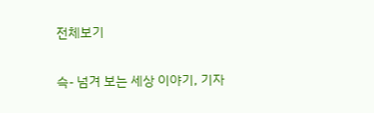전체보기

슥- 넘겨 보는 세상 이야기, 기자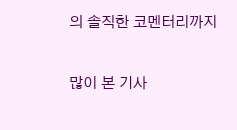의 솔직한 코멘터리까지

많이 본 기사